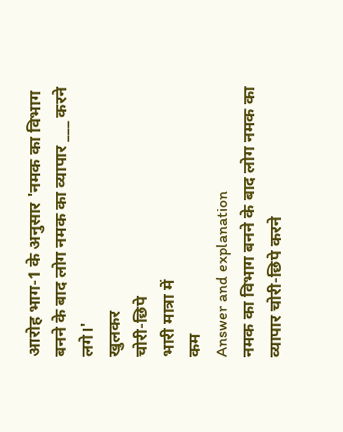आरोह भाग-1 के अनुसार 'नमक का विभाग बनने के बाद लोग नमक का व्यापार ___ करने लगे।'
खुलकर
चोरी-छिपे
भारी मात्रा में
कम
Answer and explanation
नमक का विभाग बनने के बाद लोग नमक का व्यापार चोरी-छिपे करने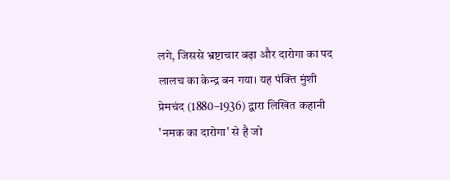लगे, जिससे भ्रष्टाचार बढ़ा और दारोगा का पद लालच का केन्द्र बन गया। यह पंक्ति मुंशी प्रेमचंद (1880–1936) द्वारा लिखित कहानी 'नमक का दारोगा' से है जो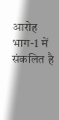आरोह भाग-1 में संकलित है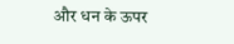और धन के ऊपर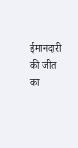ईमानदारी की जीत का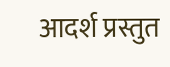आदर्श प्रस्तुत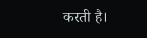करती है।